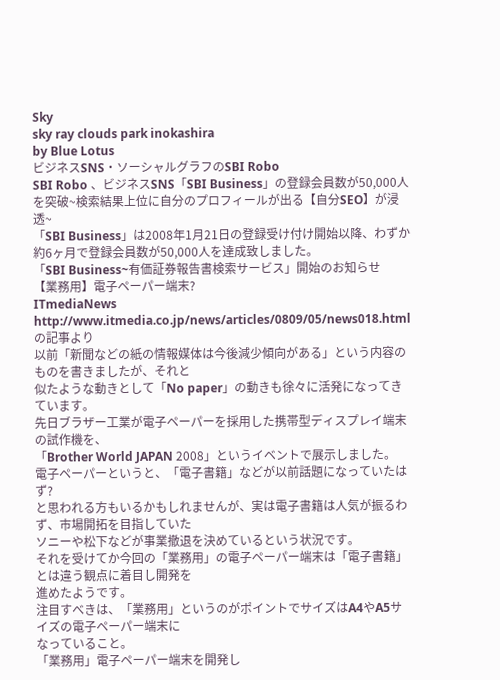Sky
sky ray clouds park inokashira
by Blue Lotus
ビジネスSNS・ソーシャルグラフのSBI Robo
SBI Robo 、ビジネスSNS「SBI Business」の登録会員数が50,000人を突破~検索結果上位に自分のプロフィールが出る【自分SEO】が浸透~
「SBI Business」は2008年1月21日の登録受け付け開始以降、わずか約6ヶ月で登録会員数が50,000人を達成致しました。
「SBI Business~有価証券報告書検索サービス」開始のお知らせ
【業務用】電子ペーパー端末?
ITmediaNews
http://www.itmedia.co.jp/news/articles/0809/05/news018.html
の記事より
以前「新聞などの紙の情報媒体は今後減少傾向がある」という内容のものを書きましたが、それと
似たような動きとして「No paper」の動きも徐々に活発になってきています。
先日ブラザー工業が電子ペーパーを採用した携帯型ディスプレイ端末の試作機を、
「Brother World JAPAN 2008」というイベントで展示しました。
電子ペーパーというと、「電子書籍」などが以前話題になっていたはず?
と思われる方もいるかもしれませんが、実は電子書籍は人気が振るわず、市場開拓を目指していた
ソニーや松下などが事業撤退を決めているという状況です。
それを受けてか今回の「業務用」の電子ペーパー端末は「電子書籍」とは違う観点に着目し開発を
進めたようです。
注目すべきは、「業務用」というのがポイントでサイズはA4やA5サイズの電子ペーパー端末に
なっていること。
「業務用」電子ペーパー端末を開発し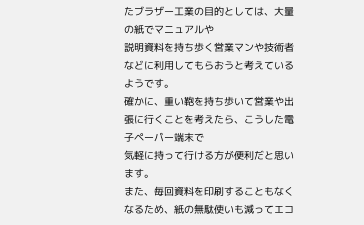たブラザー工業の目的としては、大量の紙でマニュアルや
説明資料を持ち歩く営業マンや技術者などに利用してもらおうと考えているようです。
確かに、重い鞄を持ち歩いて営業や出張に行くことを考えたら、こうした電子ペーパー端末で
気軽に持って行ける方が便利だと思います。
また、毎回資料を印刷することもなくなるため、紙の無駄使いも減ってエコ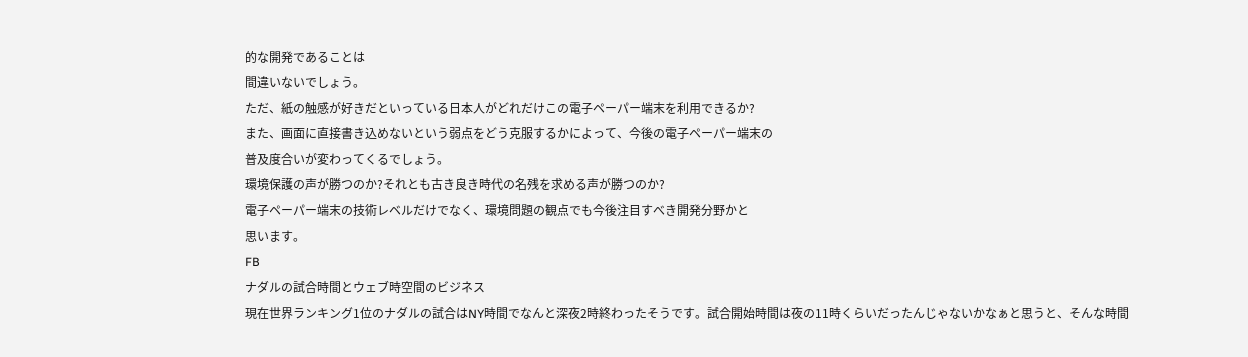的な開発であることは
間違いないでしょう。
ただ、紙の触感が好きだといっている日本人がどれだけこの電子ペーパー端末を利用できるか?
また、画面に直接書き込めないという弱点をどう克服するかによって、今後の電子ペーパー端末の
普及度合いが変わってくるでしょう。
環境保護の声が勝つのか?それとも古き良き時代の名残を求める声が勝つのか?
電子ペーパー端末の技術レベルだけでなく、環境問題の観点でも今後注目すべき開発分野かと
思います。
FB
ナダルの試合時間とウェブ時空間のビジネス
現在世界ランキング1位のナダルの試合はNY時間でなんと深夜2時終わったそうです。試合開始時間は夜の11時くらいだったんじゃないかなぁと思うと、そんな時間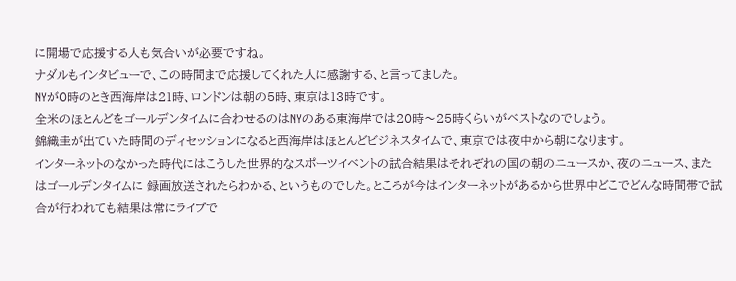に開場で応援する人も気合いが必要ですね。
ナダルもインタビューで、この時間まで応援してくれた人に感謝する、と言ってました。
NYが0時のとき西海岸は21時、ロンドンは朝の5時、東京は13時です。
全米のほとんどをゴールデンタイムに合わせるのはNYのある東海岸では20時〜25時くらいがベストなのでしょう。
錦織圭が出ていた時間のディセッションになると西海岸はほとんどビジネスタイムで、東京では夜中から朝になります。
インターネットのなかった時代にはこうした世界的なスポーツイベントの試合結果はそれぞれの国の朝のニュースか、夜のニュース、またはゴールデンタイムに 録画放送されたらわかる、というものでした。ところが今はインターネットがあるから世界中どこでどんな時間帯で試合が行われても結果は常にライブで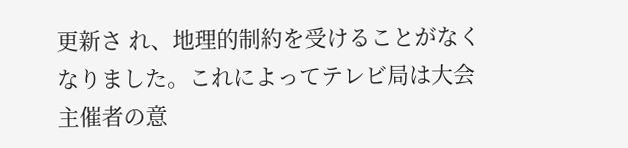更新さ れ、地理的制約を受けることがなくなりました。これによってテレビ局は大会主催者の意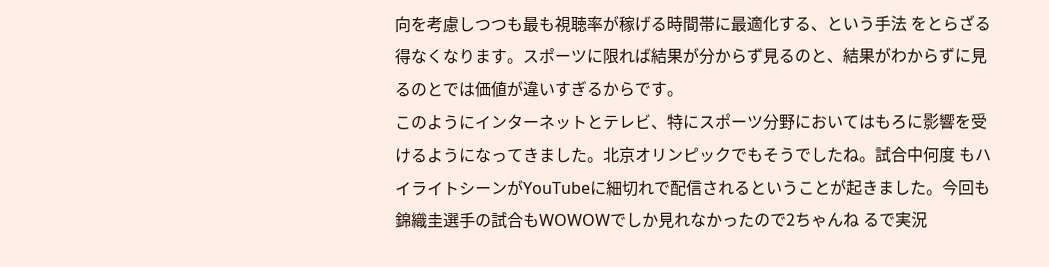向を考慮しつつも最も視聴率が稼げる時間帯に最適化する、という手法 をとらざる得なくなります。スポーツに限れば結果が分からず見るのと、結果がわからずに見るのとでは価値が違いすぎるからです。
このようにインターネットとテレビ、特にスポーツ分野においてはもろに影響を受けるようになってきました。北京オリンピックでもそうでしたね。試合中何度 もハイライトシーンがYouTubeに細切れで配信されるということが起きました。今回も錦織圭選手の試合もWOWOWでしか見れなかったので2ちゃんね るで実況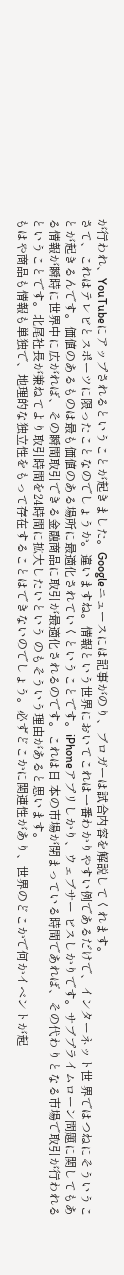が行われ、YouTubeにアップされるということが起きました。Googleニュースには記事がのり、ブロガーは試合内容を解説してくれます。
さて、これはテレビとスポーツに限ったことなのでしょうか。違いますね。情報という世界においてこれは一番わかりやすい例であるだけで、インターネット世 界ではつねにそういうことが起きるんです。価値のあるものは最も価値のある場所に最適化されていくということです。iPhoneアプリしかり、ウェブサー ビスしかりです。サブプライムローン問題に関してもある情報が瞬時に世界中に広がれば、その瞬間取引できる金融商品に取引が最適化されるのです。これは日 本の市場が閉まっている時間であれば、その代わりとなる市場で取引が行われるということです。北尾社長が兼ねてより取引時間を24時間に拡大したいという のもそういう理由があると思います。
もはや商品も情報も単独で、地理的な独立性をもって存在することはできないのでしょう。必ずどこかに関連性があり、世界のどこかで何かイベントが起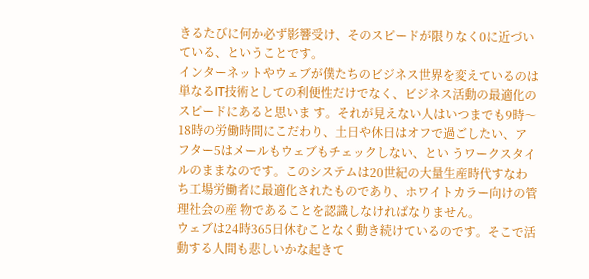きるたびに何か必ず影響受け、そのスピードが限りなく0に近づいている、ということです。
インターネットやウェブが僕たちのビジネス世界を変えているのは単なるIT技術としての利便性だけでなく、ビジネス活動の最適化のスピードにあると思いま す。それが見えない人はいつまでも9時〜18時の労働時間にこだわり、土日や休日はオフで過ごしたい、アフター5はメールもウェブもチェックしない、とい うワークスタイルのままなのです。このシステムは20世紀の大量生産時代すなわち工場労働者に最適化されたものであり、ホワイトカラー向けの管理社会の産 物であることを認識しなければなりません。
ウェブは24時365日休むことなく動き続けているのです。そこで活動する人間も悲しいかな起きて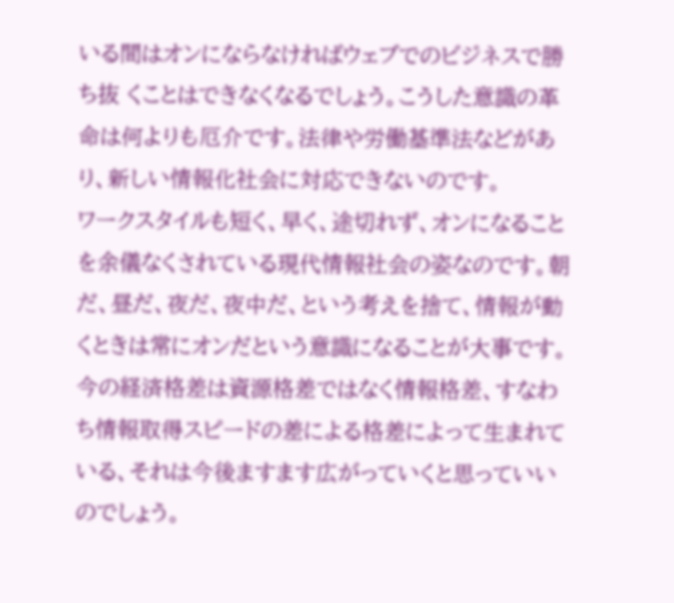いる間はオンにならなければウェブでのビジネスで勝ち抜 くことはできなくなるでしょう。こうした意識の革命は何よりも厄介です。法律や労働基準法などがあり、新しい情報化社会に対応できないのです。
ワークスタイルも短く、早く、途切れず、オンになることを余儀なくされている現代情報社会の姿なのです。朝だ、昼だ、夜だ、夜中だ、という考えを捨て、情報が動くときは常にオンだという意識になることが大事です。
今の経済格差は資源格差ではなく情報格差、すなわち情報取得スピードの差による格差によって生まれている、それは今後ますます広がっていくと思っていいのでしょう。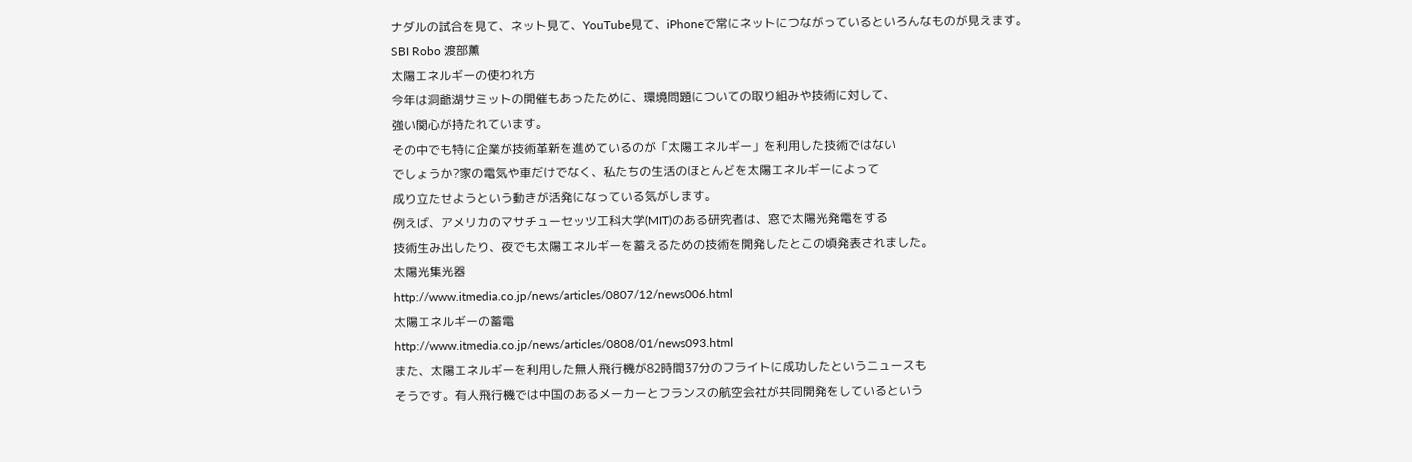ナダルの試合を見て、ネット見て、YouTube見て、iPhoneで常にネットにつながっているといろんなものが見えます。
SBI Robo 渡部薫
太陽エネルギーの使われ方
今年は洞爺湖サミットの開催もあったために、環境問題についての取り組みや技術に対して、
強い関心が持たれています。
その中でも特に企業が技術革新を進めているのが「太陽エネルギー」を利用した技術ではない
でしょうか?家の電気や車だけでなく、私たちの生活のほとんどを太陽エネルギーによって
成り立たせようという動きが活発になっている気がします。
例えば、アメリカのマサチューセッツ工科大学(MIT)のある研究者は、窓で太陽光発電をする
技術生み出したり、夜でも太陽エネルギーを蓄えるための技術を開発したとこの頃発表されました。
太陽光集光器
http://www.itmedia.co.jp/news/articles/0807/12/news006.html
太陽エネルギーの蓄電
http://www.itmedia.co.jp/news/articles/0808/01/news093.html
また、太陽エネルギーを利用した無人飛行機が82時間37分のフライトに成功したというニュースも
そうです。有人飛行機では中国のあるメーカーとフランスの航空会社が共同開発をしているという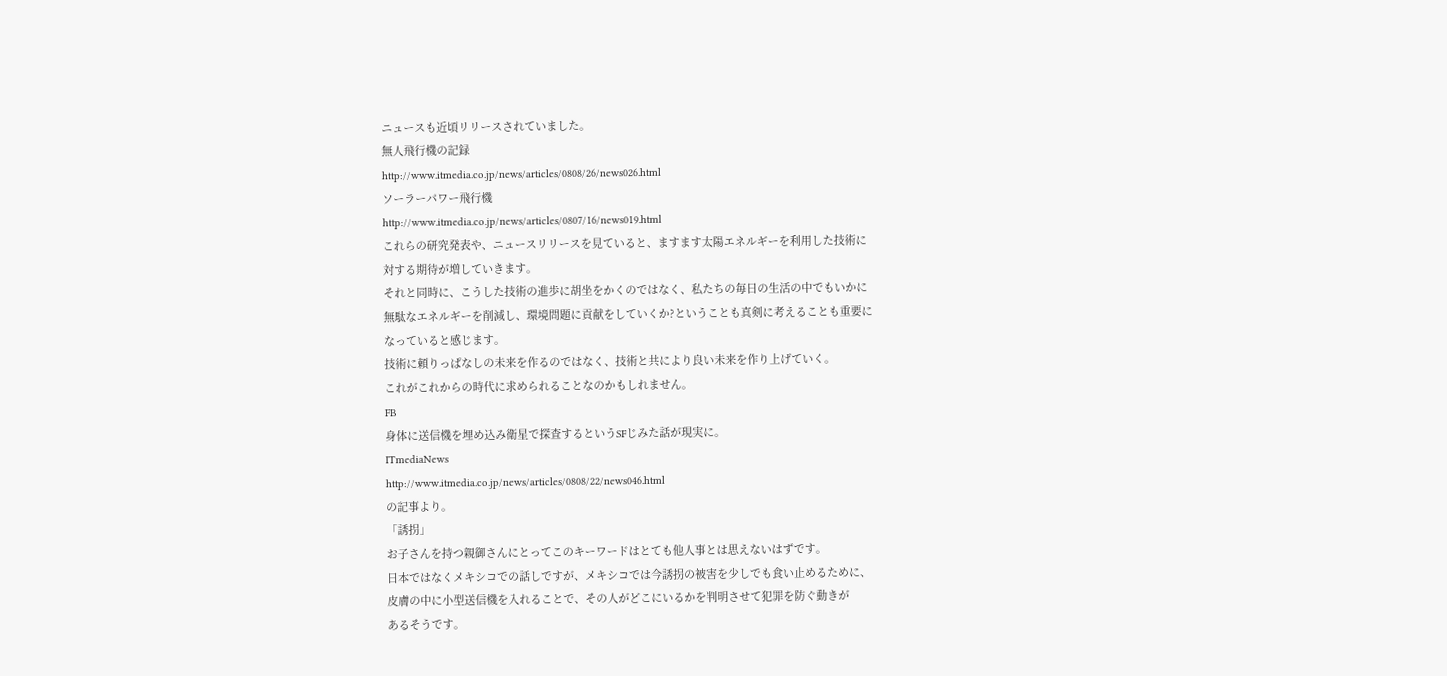ニュースも近頃リリースされていました。
無人飛行機の記録
http://www.itmedia.co.jp/news/articles/0808/26/news026.html
ソーラーパワー飛行機
http://www.itmedia.co.jp/news/articles/0807/16/news019.html
これらの研究発表や、ニュースリリースを見ていると、ますます太陽エネルギーを利用した技術に
対する期待が増していきます。
それと同時に、こうした技術の進歩に胡坐をかくのではなく、私たちの毎日の生活の中でもいかに
無駄なエネルギーを削減し、環境問題に貢献をしていくか?ということも真剣に考えることも重要に
なっていると感じます。
技術に頼りっぱなしの未来を作るのではなく、技術と共により良い未来を作り上げていく。
これがこれからの時代に求められることなのかもしれません。
FB
身体に送信機を埋め込み衛星で探査するというSFじみた話が現実に。
ITmediaNews
http://www.itmedia.co.jp/news/articles/0808/22/news046.html
の記事より。
「誘拐」
お子さんを持つ親御さんにとってこのキーワードはとても他人事とは思えないはずです。
日本ではなくメキシコでの話しですが、メキシコでは今誘拐の被害を少しでも食い止めるために、
皮膚の中に小型送信機を入れることで、その人がどこにいるかを判明させて犯罪を防ぐ動きが
あるそうです。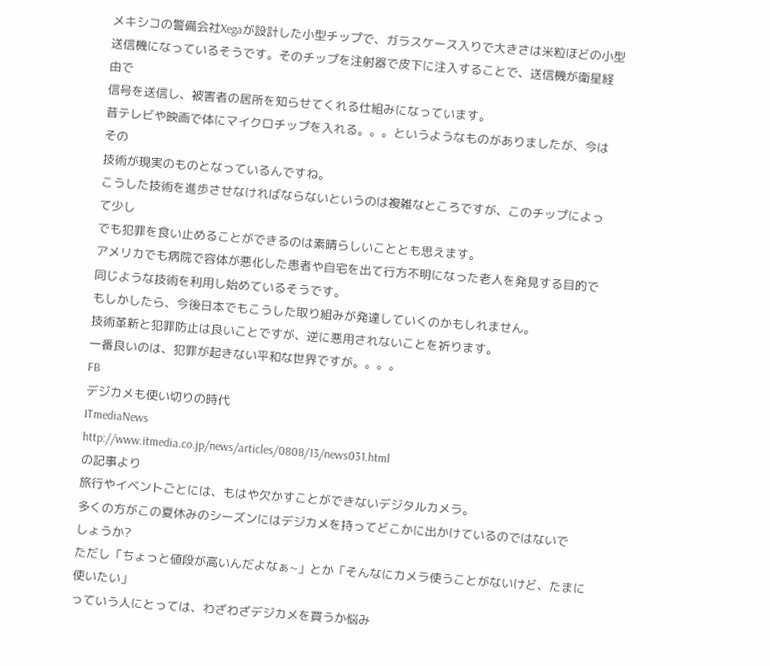メキシコの警備会社Xegaが設計した小型チップで、ガラスケース入りで大きさは米粒ほどの小型
送信機になっているそうです。そのチップを注射器で皮下に注入することで、送信機が衛星経由で
信号を送信し、被害者の居所を知らせてくれる仕組みになっています。
昔テレビや映画で体にマイクロチップを入れる。。。というようなものがありましたが、今はその
技術が現実のものとなっているんですね。
こうした技術を進歩させなければならないというのは複雑なところですが、このチップによって少し
でも犯罪を食い止めることができるのは素晴らしいこととも思えます。
アメリカでも病院で容体が悪化した患者や自宅を出て行方不明になった老人を発見する目的で
同じような技術を利用し始めているそうです。
もしかしたら、今後日本でもこうした取り組みが発達していくのかもしれません。
技術革新と犯罪防止は良いことですが、逆に悪用されないことを祈ります。
一番良いのは、犯罪が起きない平和な世界ですが。。。。
FB
デジカメも使い切りの時代
ITmediaNews
http://www.itmedia.co.jp/news/articles/0808/13/news031.html
の記事より
旅行やイベントごとには、もはや欠かすことができないデジタルカメラ。
多くの方がこの夏休みのシーズンにはデジカメを持ってどこかに出かけているのではないで
しょうか?
ただし「ちょっと値段が高いんだよなぁ~」とか「そんなにカメラ使うことがないけど、たまに使いたい」
っていう人にとっては、わざわざデジカメを買うか悩み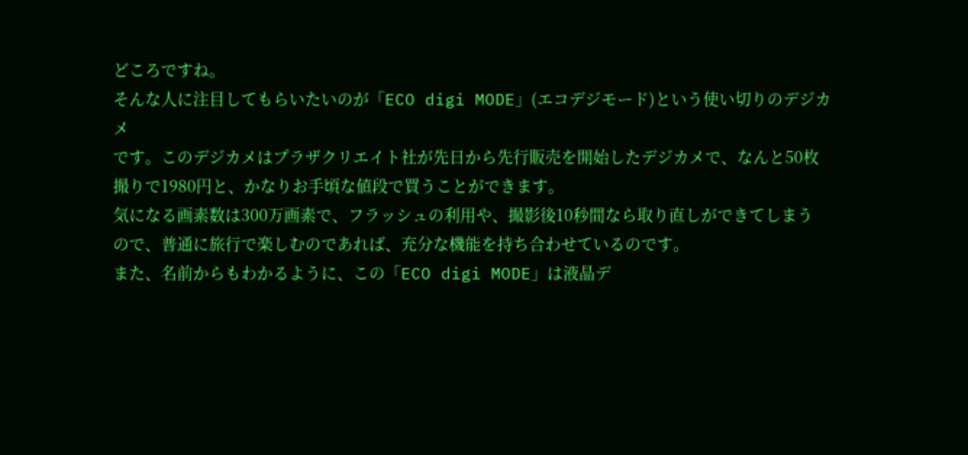どころですね。
そんな人に注目してもらいたいのが「ECO digi MODE」(エコデジモード)という使い切りのデジカメ
です。このデジカメはプラザクリエイト社が先日から先行販売を開始したデジカメで、なんと50枚
撮りで1980円と、かなりお手頃な値段で買うことができます。
気になる画素数は300万画素で、フラッシュの利用や、撮影後10秒間なら取り直しができてしまう
ので、普通に旅行で楽しむのであれば、充分な機能を持ち合わせているのです。
また、名前からもわかるように、この「ECO digi MODE」は液晶デ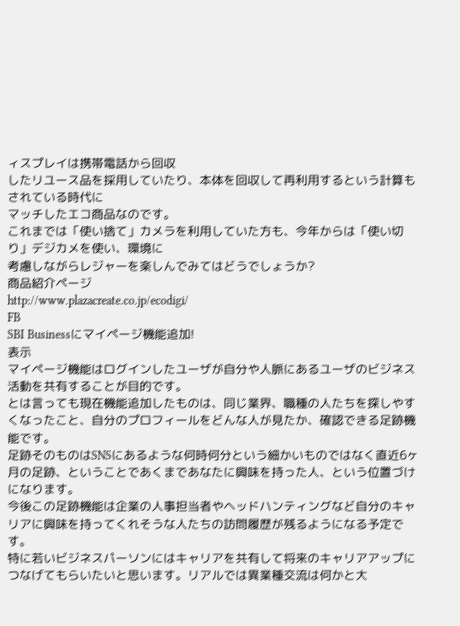ィスプレイは携帯電話から回収
したリユース品を採用していたり、本体を回収して再利用するという計算もされている時代に
マッチしたエコ商品なのです。
これまでは「使い捨て」カメラを利用していた方も、今年からは「使い切り」デジカメを使い、環境に
考慮しながらレジャーを楽しんでみてはどうでしょうか?
商品紹介ページ
http://www.plazacreate.co.jp/ecodigi/
FB
SBI Businessにマイページ機能追加!
表示
マイページ機能はログインしたユーザが自分や人脈にあるユーザのビジネス活動を共有することが目的です。
とは言っても現在機能追加したものは、同じ業界、職種の人たちを探しやすくなったこと、自分のプロフィールをどんな人が見たか、確認できる足跡機能です。
足跡そのものはSNSにあるような何時何分という細かいものではなく直近6ヶ月の足跡、ということであくまであなたに興味を持った人、という位置づけになります。
今後この足跡機能は企業の人事担当者やヘッドハンティングなど自分のキャリアに興味を持ってくれそうな人たちの訪問履歴が残るようになる予定です。
特に若いビジネスパーソンにはキャリアを共有して将来のキャリアアップにつなげてもらいたいと思います。リアルでは異業種交流は何かと大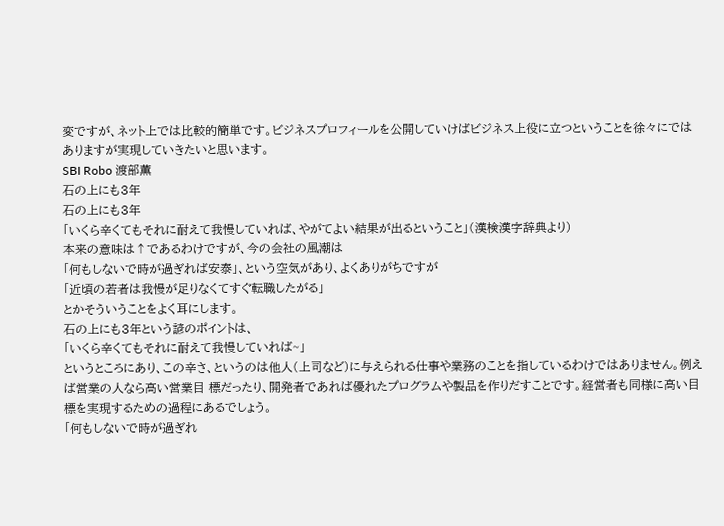変ですが、ネット上では比較的簡単です。ビジネスプロフィールを公開していけばビジネス上役に立つということを徐々にではありますが実現していきたいと思います。
SBI Robo 渡部薫
石の上にも3年
石の上にも3年
「いくら辛くてもそれに耐えて我慢していれば、やがてよい結果が出るということ」(漢検漢字辞典より)
本来の意味は↑であるわけですが、今の会社の風潮は
「何もしないで時が過ぎれば安泰」、という空気があり、よくありがちですが
「近頃の若者は我慢が足りなくてすぐ転職したがる」
とかそういうことをよく耳にします。
石の上にも3年という諺のポイントは、
「いくら辛くてもそれに耐えて我慢していれば~」
というところにあり、この辛さ、というのは他人(上司など)に与えられる仕事や業務のことを指しているわけではありません。例えば営業の人なら高い営業目 標だったり、開発者であれば優れたプログラムや製品を作りだすことです。経営者も同様に高い目標を実現するための過程にあるでしょう。
「何もしないで時が過ぎれ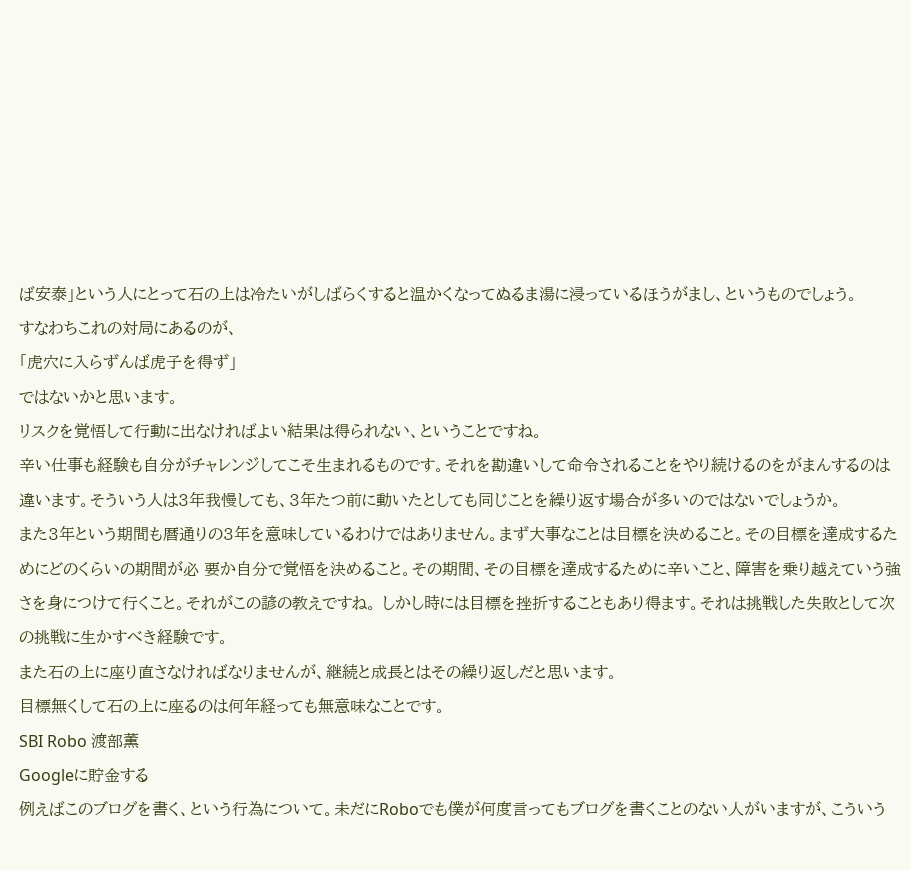ば安泰」という人にとって石の上は冷たいがしばらくすると温かくなってぬるま湯に浸っているほうがまし、というものでしょう。
すなわちこれの対局にあるのが、
「虎穴に入らずんば虎子を得ず」
ではないかと思います。
リスクを覚悟して行動に出なければよい結果は得られない、ということですね。
辛い仕事も経験も自分がチャレンジしてこそ生まれるものです。それを勘違いして命令されることをやり続けるのをがまんするのは違います。そういう人は3年我慢しても、3年たつ前に動いたとしても同じことを繰り返す場合が多いのではないでしょうか。
また3年という期間も暦通りの3年を意味しているわけではありません。まず大事なことは目標を決めること。その目標を達成するためにどのくらいの期間が必 要か自分で覚悟を決めること。その期間、その目標を達成するために辛いこと、障害を乗り越えていう強さを身につけて行くこと。それがこの諺の教えですね。 しかし時には目標を挫折することもあり得ます。それは挑戦した失敗として次の挑戦に生かすべき経験です。
また石の上に座り直さなければなりませんが、継続と成長とはその繰り返しだと思います。
目標無くして石の上に座るのは何年経っても無意味なことです。
SBI Robo 渡部薫
Googleに貯金する
例えばこのブログを書く、という行為について。未だにRoboでも僕が何度言ってもブログを書くことのない人がいますが、こういう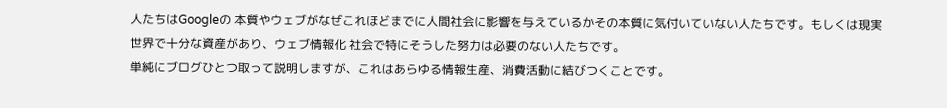人たちはGoogleの 本質やウェブがなぜこれほどまでに人間社会に影響を与えているかその本質に気付いていない人たちです。もしくは現実世界で十分な資産があり、ウェブ情報化 社会で特にそうした努力は必要のない人たちです。
単純にブログひとつ取って説明しますが、これはあらゆる情報生産、消費活動に結びつくことです。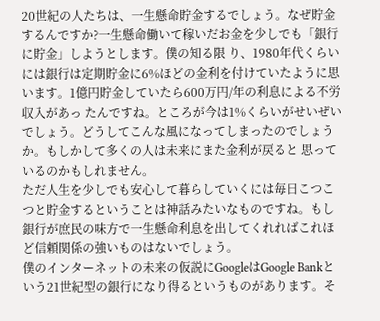20世紀の人たちは、一生懸命貯金するでしょう。なぜ貯金するんですか?一生懸命働いて稼いだお金を少しでも「銀行に貯金」しようとします。僕の知る限 り、1980年代くらいには銀行は定期貯金に6%ほどの金利を付けていたように思います。1億円貯金していたら600万円/年の利息による不労収入があっ たんですね。ところが今は1%くらいがせいぜいでしょう。どうしてこんな風になってしまったのでしょうか。もしかして多くの人は未来にまた金利が戻ると 思っているのかもしれません。
ただ人生を少しでも安心して暮らしていくには毎日こつこつと貯金するということは神話みたいなものですね。もし銀行が庶民の味方で一生懸命利息を出してくれればこれほど信頼関係の強いものはないでしょう。
僕のインターネットの未来の仮説にGoogleはGoogle Bankという21世紀型の銀行になり得るというものがあります。そ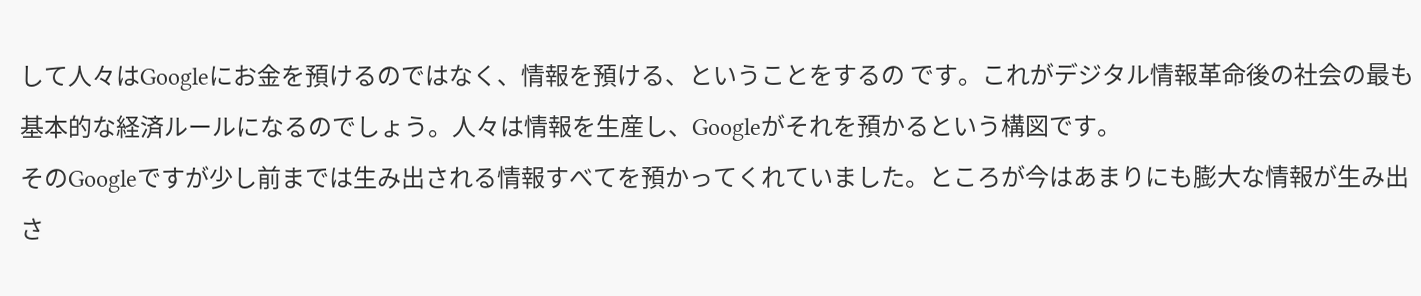して人々はGoogleにお金を預けるのではなく、情報を預ける、ということをするの です。これがデジタル情報革命後の社会の最も基本的な経済ルールになるのでしょう。人々は情報を生産し、Googleがそれを預かるという構図です。
そのGoogleですが少し前までは生み出される情報すべてを預かってくれていました。ところが今はあまりにも膨大な情報が生み出さ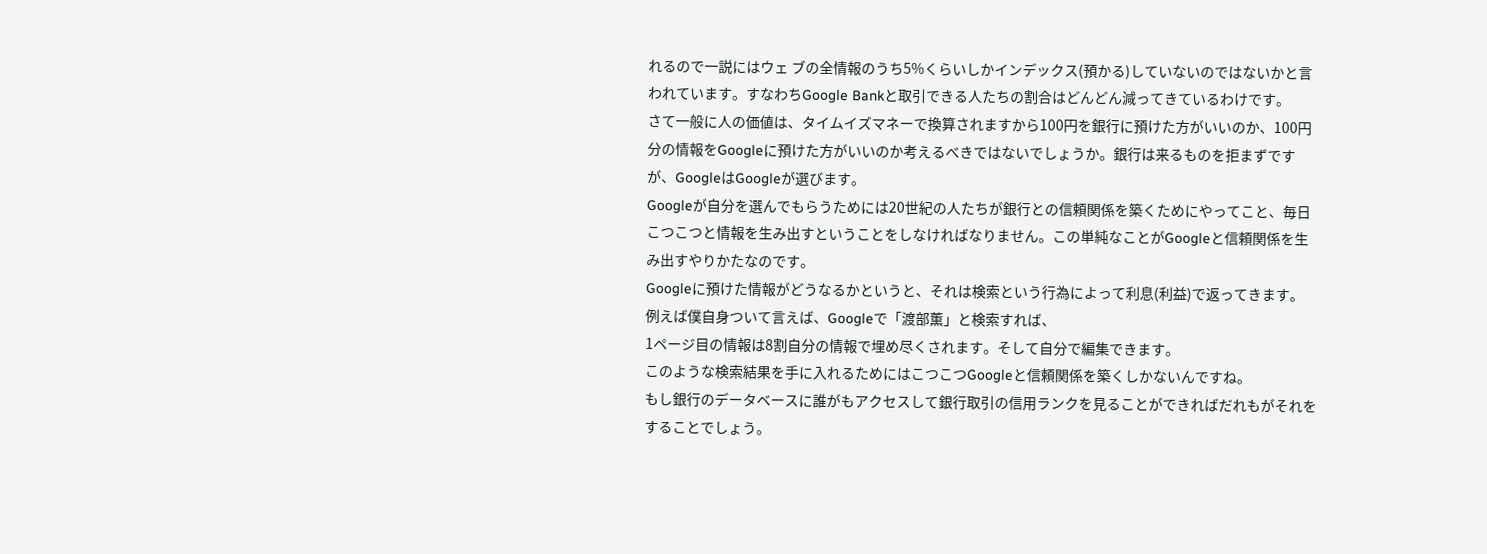れるので一説にはウェ ブの全情報のうち5%くらいしかインデックス(預かる)していないのではないかと言われています。すなわちGoogle Bankと取引できる人たちの割合はどんどん減ってきているわけです。
さて一般に人の価値は、タイムイズマネーで換算されますから100円を銀行に預けた方がいいのか、100円分の情報をGoogleに預けた方がいいのか考えるべきではないでしょうか。銀行は来るものを拒まずですが、GoogleはGoogleが選びます。
Googleが自分を選んでもらうためには20世紀の人たちが銀行との信頼関係を築くためにやってこと、毎日こつこつと情報を生み出すということをしなければなりません。この単純なことがGoogleと信頼関係を生み出すやりかたなのです。
Googleに預けた情報がどうなるかというと、それは検索という行為によって利息(利益)で返ってきます。
例えば僕自身ついて言えば、Googleで「渡部薫」と検索すれば、
1ページ目の情報は8割自分の情報で埋め尽くされます。そして自分で編集できます。
このような検索結果を手に入れるためにはこつこつGoogleと信頼関係を築くしかないんですね。
もし銀行のデータベースに誰がもアクセスして銀行取引の信用ランクを見ることができればだれもがそれをすることでしょう。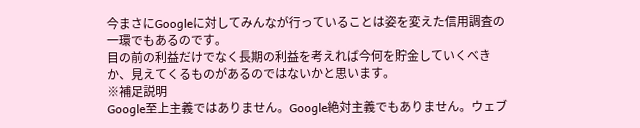今まさにGoogleに対してみんなが行っていることは姿を変えた信用調査の一環でもあるのです。
目の前の利益だけでなく長期の利益を考えれば今何を貯金していくべきか、見えてくるものがあるのではないかと思います。
※補足説明
Google至上主義ではありません。Google絶対主義でもありません。ウェブ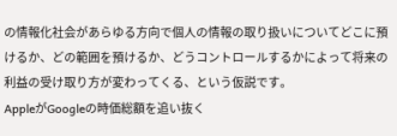の情報化社会があらゆる方向で個人の情報の取り扱いについてどこに預けるか、どの範囲を預けるか、どうコントロールするかによって将来の利益の受け取り方が変わってくる、という仮説です。
AppleがGoogleの時価総額を追い抜く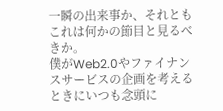一瞬の出来事か、それともこれは何かの節目と見るべきか。
僕がWeb2.0やファイナンスサービスの企画を考えるときにいつも念頭に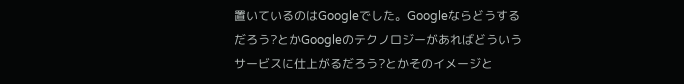置いているのはGoogleでした。Googleならどうするだろう?とかGoogleのテクノロジーがあればどういうサービスに仕上がるだろう?とかそのイメージと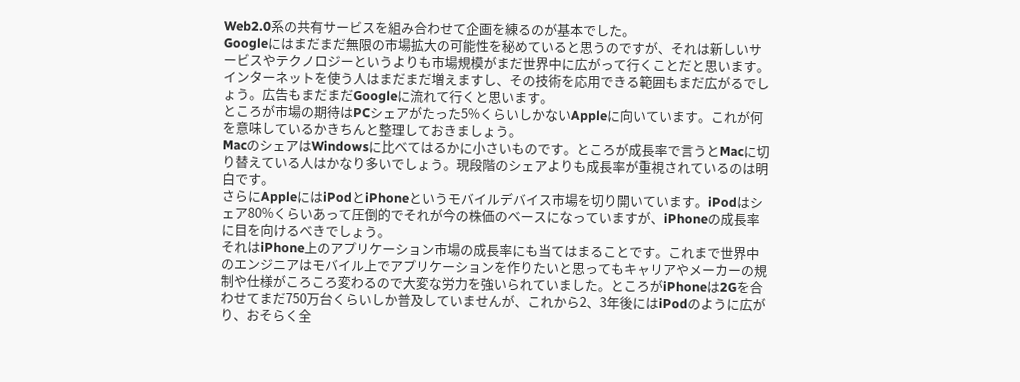Web2.0系の共有サービスを組み合わせて企画を練るのが基本でした。
Googleにはまだまだ無限の市場拡大の可能性を秘めていると思うのですが、それは新しいサービスやテクノロジーというよりも市場規模がまだ世界中に広がって行くことだと思います。インターネットを使う人はまだまだ増えますし、その技術を応用できる範囲もまだ広がるでしょう。広告もまだまだGoogleに流れて行くと思います。
ところが市場の期待はPCシェアがたった5%くらいしかないAppleに向いています。これが何を意味しているかきちんと整理しておきましょう。
MacのシェアはWindowsに比べてはるかに小さいものです。ところが成長率で言うとMacに切り替えている人はかなり多いでしょう。現段階のシェアよりも成長率が重視されているのは明白です。
さらにAppleにはiPodとiPhoneというモバイルデバイス市場を切り開いています。iPodはシェア80%くらいあって圧倒的でそれが今の株価のベースになっていますが、iPhoneの成長率に目を向けるべきでしょう。
それはiPhone上のアプリケーション市場の成長率にも当てはまることです。これまで世界中のエンジニアはモバイル上でアプリケーションを作りたいと思ってもキャリアやメーカーの規制や仕様がころころ変わるので大変な労力を強いられていました。ところがiPhoneは2Gを合わせてまだ750万台くらいしか普及していませんが、これから2、3年後にはiPodのように広がり、おそらく全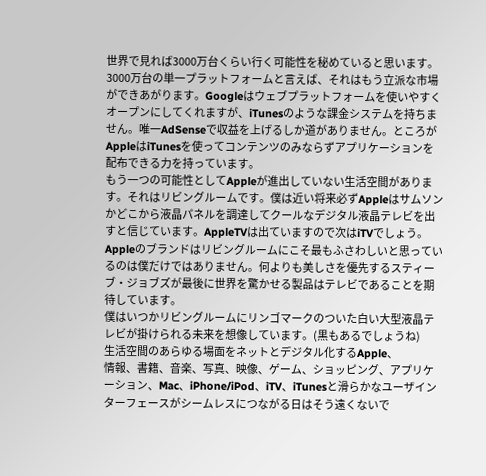世界で見れば3000万台くらい行く可能性を秘めていると思います。
3000万台の単一プラットフォームと言えば、それはもう立派な市場ができあがります。Googleはウェブプラットフォームを使いやすくオープンにしてくれますが、iTunesのような課金システムを持ちません。唯一AdSenseで収益を上げるしか道がありません。ところがAppleはiTunesを使ってコンテンツのみならずアプリケーションを配布できる力を持っています。
もう一つの可能性としてAppleが進出していない生活空間があります。それはリビングルームです。僕は近い将来必ずAppleはサムソンかどこから液晶パネルを調達してクールなデジタル液晶テレビを出すと信じています。AppleTVは出ていますので次はiTVでしょう。
Appleのブランドはリビングルームにこそ最もふさわしいと思っているのは僕だけではありません。何よりも美しさを優先するスティーブ・ジョブズが最後に世界を驚かせる製品はテレビであることを期待しています。
僕はいつかリビングルームにリンゴマークのついた白い大型液晶テレビが掛けられる未来を想像しています。(黒もあるでしょうね)
生活空間のあらゆる場面をネットとデジタル化するApple、
情報、書籍、音楽、写真、映像、ゲーム、ショッピング、アプリケーション、Mac、iPhone/iPod、iTV、iTunesと滑らかなユーザインターフェースがシームレスにつながる日はそう遠くないで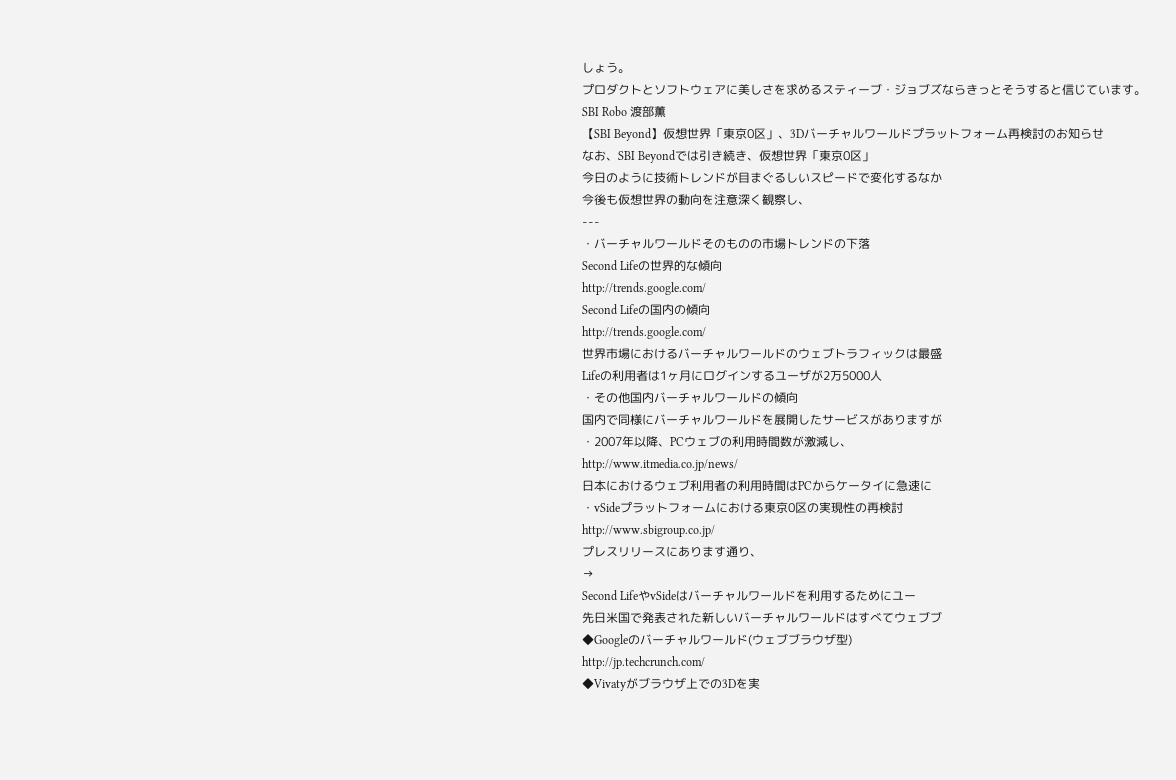しょう。
プロダクトとソフトウェアに美しさを求めるスティーブ・ジョブズならきっとそうすると信じています。
SBI Robo 渡部薫
【SBI Beyond】仮想世界「東京0区」、3Dバーチャルワールドプラットフォーム再検討のお知らせ
なお、SBI Beyondでは引き続き、仮想世界「東京0区」
今日のように技術トレンドが目まぐるしいスピードで変化するなか
今後も仮想世界の動向を注意深く観察し、
---
・バーチャルワールドそのものの市場トレンドの下落
Second Lifeの世界的な傾向
http://trends.google.com/
Second Lifeの国内の傾向
http://trends.google.com/
世界市場におけるバーチャルワールドのウェブトラフィックは最盛
Lifeの利用者は1ヶ月にログインするユーザが2万5000人
・その他国内バーチャルワールドの傾向
国内で同様にバーチャルワールドを展開したサービスがありますが
・2007年以降、PCウェブの利用時間数が激減し、
http://www.itmedia.co.jp/news/
日本におけるウェブ利用者の利用時間はPCからケータイに急速に
・vSideプラットフォームにおける東京0区の実現性の再検討
http://www.sbigroup.co.jp/
プレスリリースにあります通り、
→
Second LifeやvSideはバーチャルワールドを利用するためにユー
先日米国で発表された新しいバーチャルワールドはすべてウェブブ
◆Googleのバーチャルワールド(ウェブブラウザ型)
http://jp.techcrunch.com/
◆Vivatyがブラウザ上での3Dを実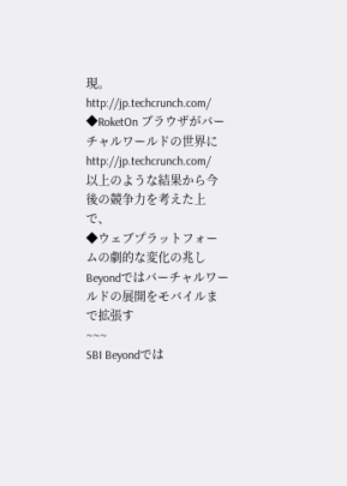現。
http://jp.techcrunch.com/
◆RoketOn ブラウザがバーチャルワールドの世界に
http://jp.techcrunch.com/
以上のような結果から今後の競争力を考えた上で、
◆ウェブプラットフォームの劇的な変化の兆し
Beyondではバーチャルワールドの展開をモバイルまで拡張す
~~~
SBI Beyondでは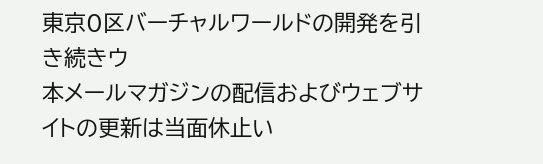東京0区バーチャルワールドの開発を引き続きウ
本メールマガジンの配信およびウェブサイトの更新は当面休止い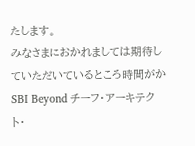たします。
みなさまにおかれましては期待していただいているところ時間がか
SBI Beyond チーフ・アーキテクト・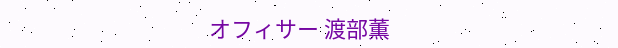オフィサー 渡部薫